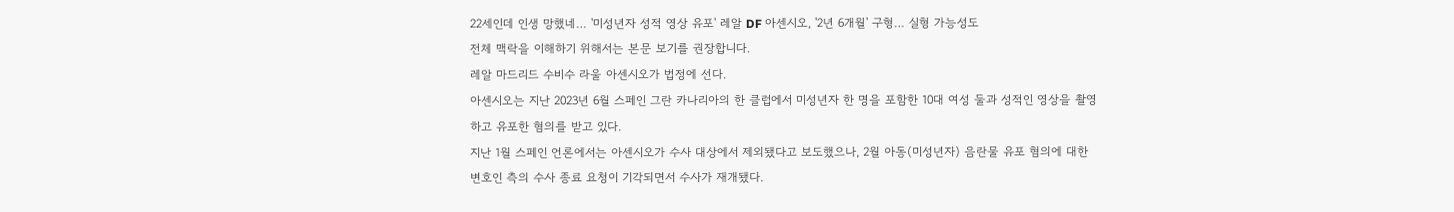22세인데 인생 망했네… '미성년자 성적 영상 유포' 레알 DF 아센시오, '2년 6개월' 구형… 실형 가능성도
전체 맥락을 이해하기 위해서는 본문 보기를 권장합니다.
레알 마드리드 수비수 라울 아센시오가 법정에 선다.
아센시오는 지난 2023년 6월 스페인 그란 카나리아의 한 클럽에서 미성년자 한 명을 포함한 10대 여성 둘과 성적인 영상을 촬영하고 유포한 혐의를 받고 있다.
지난 1월 스페인 언론에서는 아센시오가 수사 대상에서 제외됐다고 보도했으나, 2월 아동(미성년자) 음란물 유포 혐의에 대한 변호인 측의 수사 종료 요청이 기각되면서 수사가 재개됐다.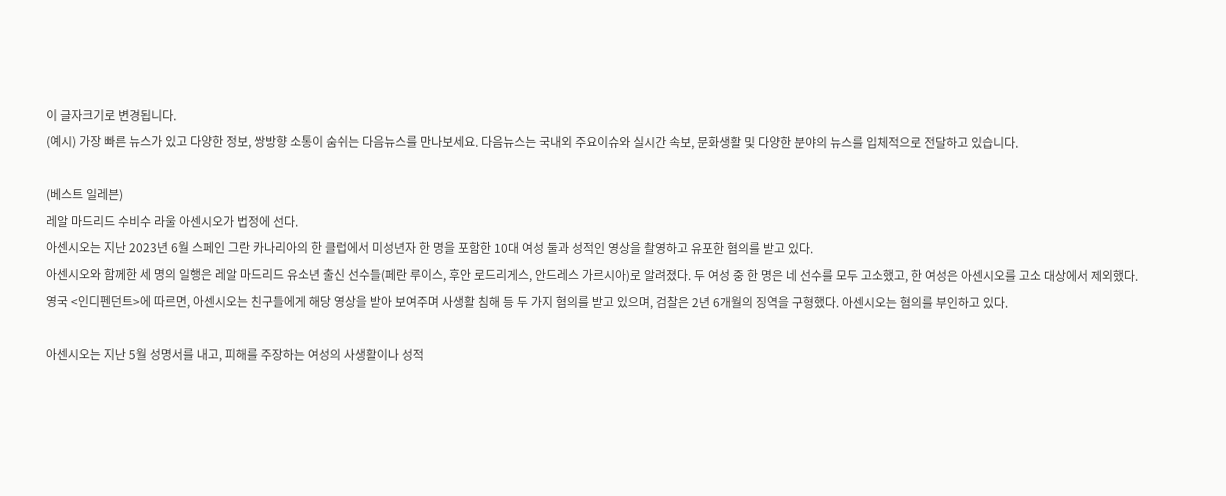이 글자크기로 변경됩니다.
(예시) 가장 빠른 뉴스가 있고 다양한 정보, 쌍방향 소통이 숨쉬는 다음뉴스를 만나보세요. 다음뉴스는 국내외 주요이슈와 실시간 속보, 문화생활 및 다양한 분야의 뉴스를 입체적으로 전달하고 있습니다.

(베스트 일레븐)
레알 마드리드 수비수 라울 아센시오가 법정에 선다.
아센시오는 지난 2023년 6월 스페인 그란 카나리아의 한 클럽에서 미성년자 한 명을 포함한 10대 여성 둘과 성적인 영상을 촬영하고 유포한 혐의를 받고 있다.
아센시오와 함께한 세 명의 일행은 레알 마드리드 유소년 출신 선수들(페란 루이스, 후안 로드리게스, 안드레스 가르시아)로 알려졌다. 두 여성 중 한 명은 네 선수를 모두 고소했고, 한 여성은 아센시오를 고소 대상에서 제외했다.
영국 <인디펜던트>에 따르면, 아센시오는 친구들에게 해당 영상을 받아 보여주며 사생활 침해 등 두 가지 혐의를 받고 있으며, 검찰은 2년 6개월의 징역을 구형했다. 아센시오는 혐의를 부인하고 있다.

아센시오는 지난 5월 성명서를 내고, 피해를 주장하는 여성의 사생활이나 성적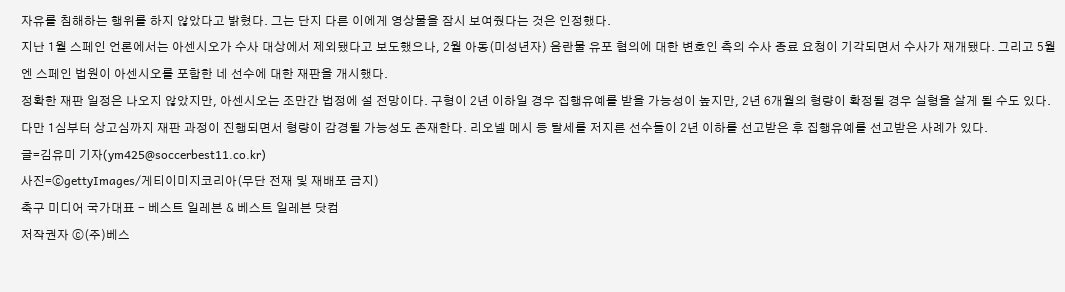자유를 침해하는 행위를 하지 않았다고 밝혔다. 그는 단지 다른 이에게 영상물을 잠시 보여줬다는 것은 인정했다.
지난 1월 스페인 언론에서는 아센시오가 수사 대상에서 제외됐다고 보도했으나, 2월 아동(미성년자) 음란물 유포 혐의에 대한 변호인 측의 수사 종료 요청이 기각되면서 수사가 재개됐다. 그리고 5월엔 스페인 법원이 아센시오를 포함한 네 선수에 대한 재판을 개시했다.
정확한 재판 일정은 나오지 않았지만, 아센시오는 조만간 법정에 설 전망이다. 구형이 2년 이하일 경우 집행유예를 받을 가능성이 높지만, 2년 6개월의 형량이 확정될 경우 실형을 살게 될 수도 있다.
다만 1심부터 상고심까지 재판 과정이 진행되면서 형량이 감경될 가능성도 존재한다. 리오넬 메시 등 탈세를 저지른 선수들이 2년 이하를 선고받은 후 집행유예를 선고받은 사례가 있다.
글=김유미 기자(ym425@soccerbest11.co.kr)
사진=ⓒgettyImages/게티이미지코리아(무단 전재 및 재배포 금지)
축구 미디어 국가대표 - 베스트 일레븐 & 베스트 일레븐 닷컴
저작권자 ⓒ(주)베스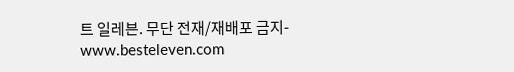트 일레븐. 무단 전재/재배포 금지-www.besteleven.com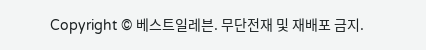Copyright © 베스트일레븐. 무단전재 및 재배포 금지.